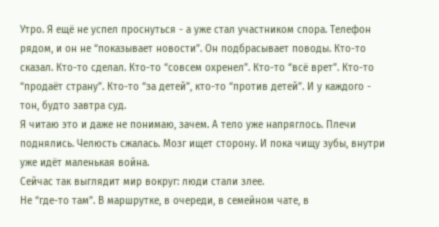Утро. Я ещё не успел проснуться - а уже стал участником спора. Телефон рядом, и он не “показывает новости”. Он подбрасывает поводы. Кто-то сказал. Кто-то сделал. Кто-то “совсем охренел”. Кто-то “всё врет”. Кто-то “продаёт страну”. Кто-то “за детей”, кто-то “против детей”. И у каждого - тон, будто завтра суд.
Я читаю это и даже не понимаю, зачем. А тело уже напряглось. Плечи поднялись. Челюсть сжалась. Мозг ищет сторону. И пока чищу зубы, внутри уже идёт маленькая война.
Сейчас так выглядит мир вокруг: люди стали злее.
Не “где-то там”. В маршрутке, в очереди, в семейном чате, в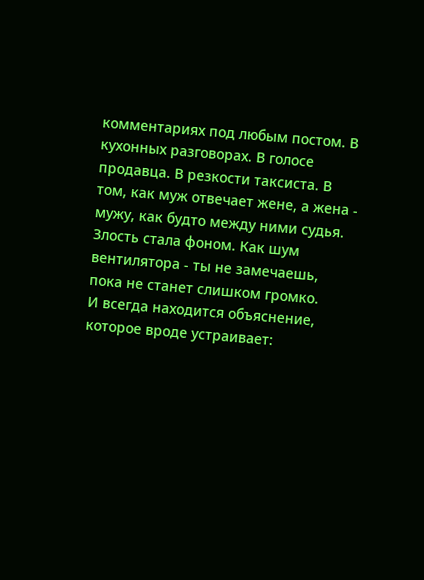комментариях под любым постом. В кухонных разговорах. В голосе продавца. В резкости таксиста. В том, как муж отвечает жене, а жена - мужу, как будто между ними судья. Злость стала фоном. Как шум вентилятора - ты не замечаешь, пока не станет слишком громко.
И всегда находится объяснение, которое вроде устраивает: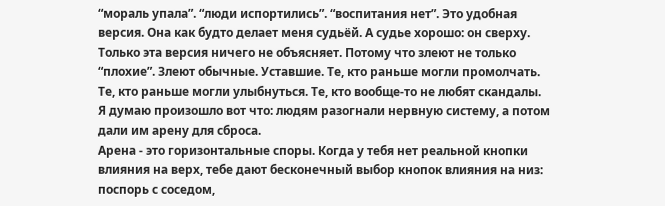“мораль упала”. “люди испортились”. “воспитания нет”. Это удобная версия. Она как будто делает меня судьёй. А судье хорошо: он сверху.
Только эта версия ничего не объясняет. Потому что злеют не только “плохие”. Злеют обычные. Уставшие. Те, кто раньше могли промолчать. Те, кто раньше могли улыбнуться. Те, кто вообще-то не любят скандалы.
Я думаю произошло вот что: людям разогнали нервную систему, а потом дали им арену для сброса.
Арена - это горизонтальные споры. Когда у тебя нет реальной кнопки влияния на верх, тебе дают бесконечный выбор кнопок влияния на низ: поспорь с соседом,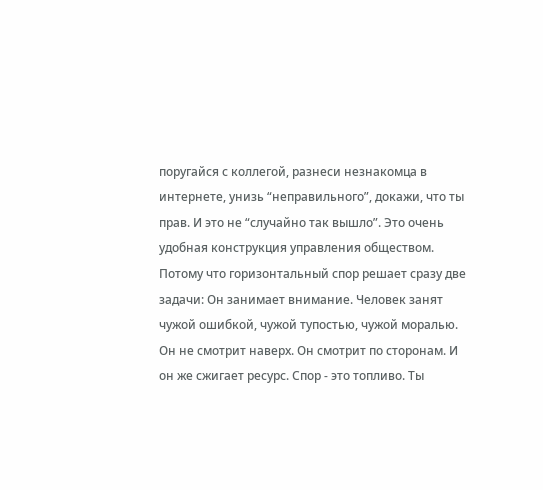поругайся с коллегой, разнеси незнакомца в интернете, унизь “неправильного”, докажи, что ты прав. И это не “случайно так вышло”. Это очень удобная конструкция управления обществом.
Потому что горизонтальный спор решает сразу две задачи: Он занимает внимание. Человек занят чужой ошибкой, чужой тупостью, чужой моралью. Он не смотрит наверх. Он смотрит по сторонам. И он же сжигает ресурс. Спор - это топливо. Ты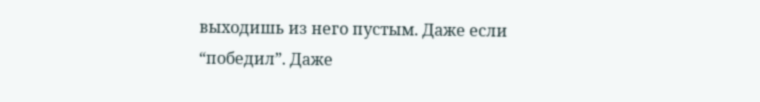выходишь из него пустым. Даже если “победил”. Даже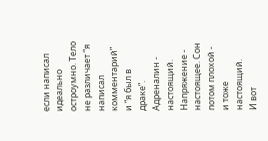если написал идеально остроумно. Тело не различает “я написал комментарий” и “я был в драке”. Адреналин - настоящий. Напряжение - настоящее. Сон потом плохой - и тоже настоящий.
И вот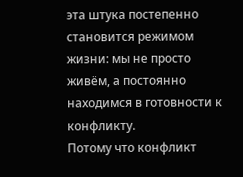эта штука постепенно становится режимом жизни: мы не просто живём, а постоянно находимся в готовности к конфликту.
Потому что конфликт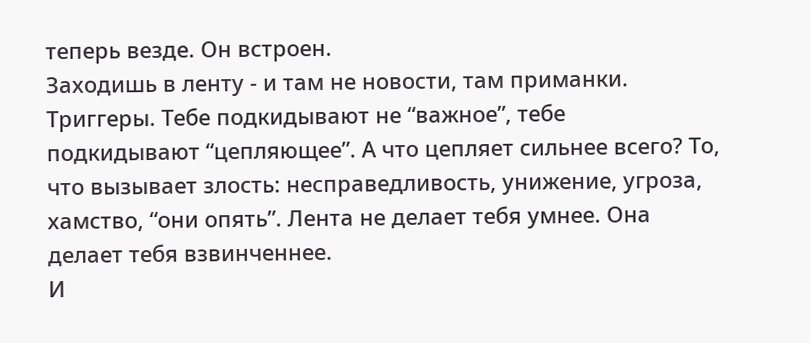теперь везде. Он встроен.
Заходишь в ленту - и там не новости, там приманки. Триггеры. Тебе подкидывают не “важное”, тебе подкидывают “цепляющее”. А что цепляет сильнее всего? То, что вызывает злость: несправедливость, унижение, угроза, хамство, “они опять”. Лента не делает тебя умнее. Она делает тебя взвинченнее.
И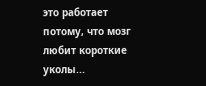это работает потому, что мозг любит короткие уколы...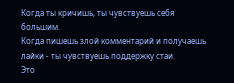Когда ты кричишь, ты чувствуешь себя большим.
Когда пишешь злой комментарий и получаешь лайки - ты чувствуешь поддержку стаи.
Это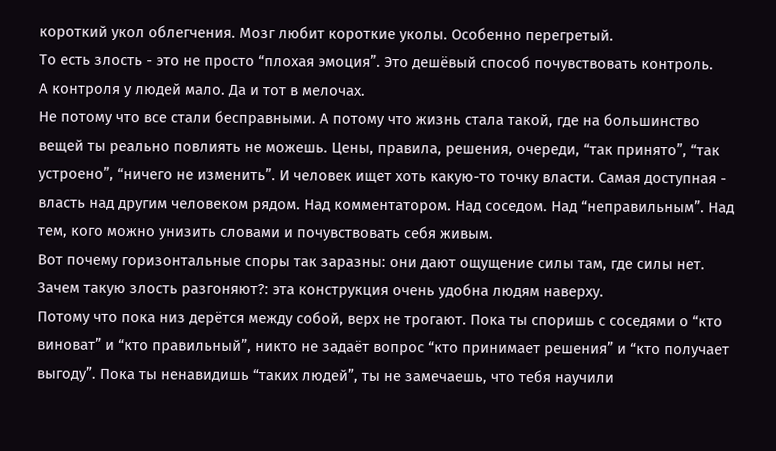короткий укол облегчения. Мозг любит короткие уколы. Особенно перегретый.
То есть злость - это не просто “плохая эмоция”. Это дешёвый способ почувствовать контроль.
А контроля у людей мало. Да и тот в мелочах.
Не потому что все стали бесправными. А потому что жизнь стала такой, где на большинство вещей ты реально повлиять не можешь. Цены, правила, решения, очереди, “так принято”, “так устроено”, “ничего не изменить”. И человек ищет хоть какую-то точку власти. Самая доступная - власть над другим человеком рядом. Над комментатором. Над соседом. Над “неправильным”. Над тем, кого можно унизить словами и почувствовать себя живым.
Вот почему горизонтальные споры так заразны: они дают ощущение силы там, где силы нет.
Зачем такую злость разгоняют?: эта конструкция очень удобна людям наверху.
Потому что пока низ дерётся между собой, верх не трогают. Пока ты споришь с соседями о “кто виноват” и “кто правильный”, никто не задаёт вопрос “кто принимает решения” и “кто получает выгоду”. Пока ты ненавидишь “таких людей”, ты не замечаешь, что тебя научили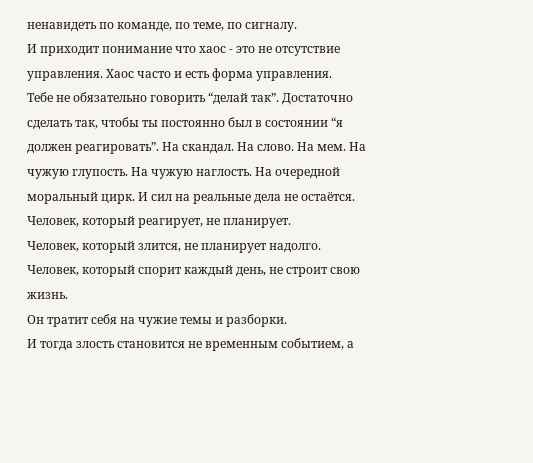ненавидеть по команде, по теме, по сигналу.
И приходит понимание что хаос - это не отсутствие управления. Хаос часто и есть форма управления.
Тебе не обязательно говорить “делай так”. Достаточно сделать так, чтобы ты постоянно был в состоянии “я должен реагировать”. На скандал. На слово. На мем. На чужую глупость. На чужую наглость. На очередной моральный цирк. И сил на реальные дела не остаётся.
Человек, который реагирует, не планирует.
Человек, который злится, не планирует надолго.
Человек, который спорит каждый день, не строит свою жизнь.
Он тратит себя на чужие темы и разборки.
И тогда злость становится не временным событием, а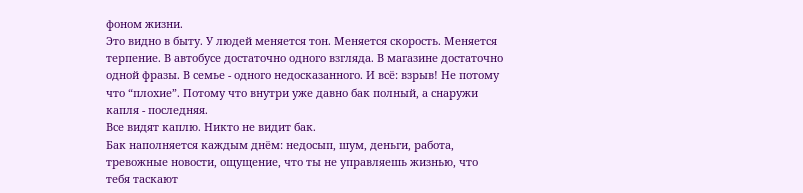фоном жизни.
Это видно в быту. У людей меняется тон. Меняется скорость. Меняется терпение. В автобусе достаточно одного взгляда. В магазине достаточно одной фразы. В семье - одного недосказанного. И всё: взрыв! Не потому что “плохие”. Потому что внутри уже давно бак полный, а снаружи капля - последняя.
Все видят каплю. Никто не видит бак.
Бак наполняется каждым днём: недосып, шум, деньги, работа, тревожные новости, ощущение, что ты не управляешь жизнью, что тебя таскают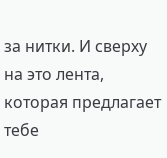за нитки. И сверху на это лента, которая предлагает тебе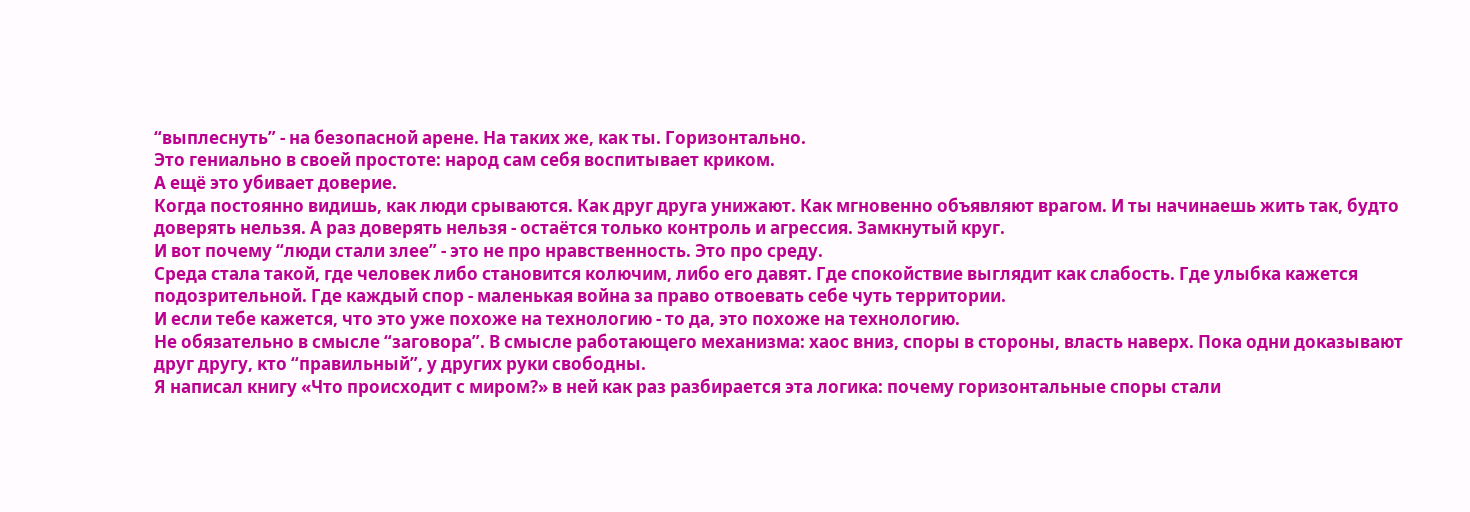“выплеснуть” - на безопасной арене. На таких же, как ты. Горизонтально.
Это гениально в своей простоте: народ сам себя воспитывает криком.
А ещё это убивает доверие.
Когда постоянно видишь, как люди срываются. Как друг друга унижают. Как мгновенно объявляют врагом. И ты начинаешь жить так, будто доверять нельзя. А раз доверять нельзя - остаётся только контроль и агрессия. Замкнутый круг.
И вот почему “люди стали злее” - это не про нравственность. Это про среду.
Среда стала такой, где человек либо становится колючим, либо его давят. Где спокойствие выглядит как слабость. Где улыбка кажется подозрительной. Где каждый спор - маленькая война за право отвоевать себе чуть территории.
И если тебе кажется, что это уже похоже на технологию - то да, это похоже на технологию.
Не обязательно в смысле “заговора”. В смысле работающего механизма: хаос вниз, споры в стороны, власть наверх. Пока одни доказывают друг другу, кто “правильный”, у других руки свободны.
Я написал книгу «Что происходит с миром?» в ней как раз разбирается эта логика: почему горизонтальные споры стали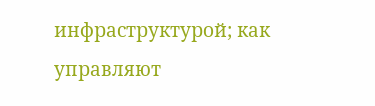инфраструктурой; как управляют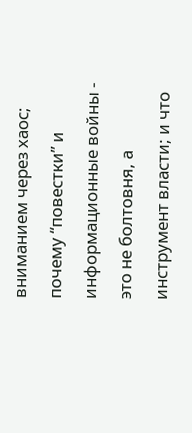вниманием через хаос; почему “повестки” и информационные войны - это не болтовня, а инструмент власти; и что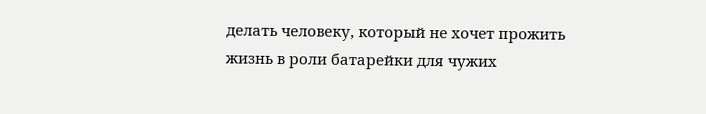делать человеку, который не хочет прожить жизнь в роли батарейки для чужих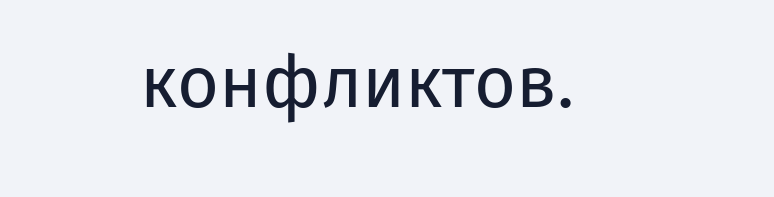конфликтов.